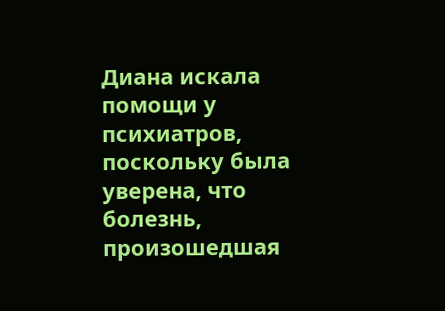Диана искала помощи у психиатров, поскольку была уверена, что болезнь, произошедшая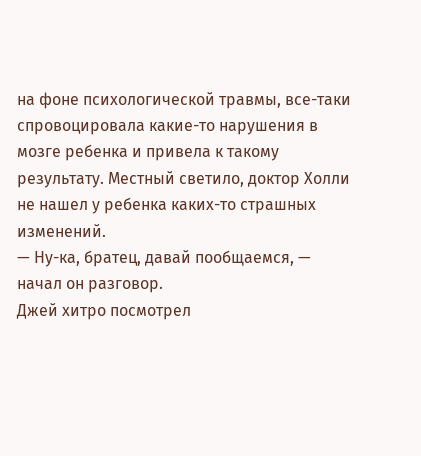на фоне психологической травмы, все-таки спровоцировала какие-то нарушения в мозге ребенка и привела к такому результату. Местный светило, доктор Холли не нашел у ребенка каких-то страшных изменений.
— Ну-ка, братец, давай пообщаемся, — начал он разговор.
Джей хитро посмотрел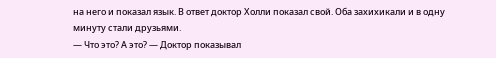на него и показал язык. В ответ доктор Холли показал свой. Оба захихикали и в одну минуту стали друзьями.
— Что это? А это? — Доктор показывал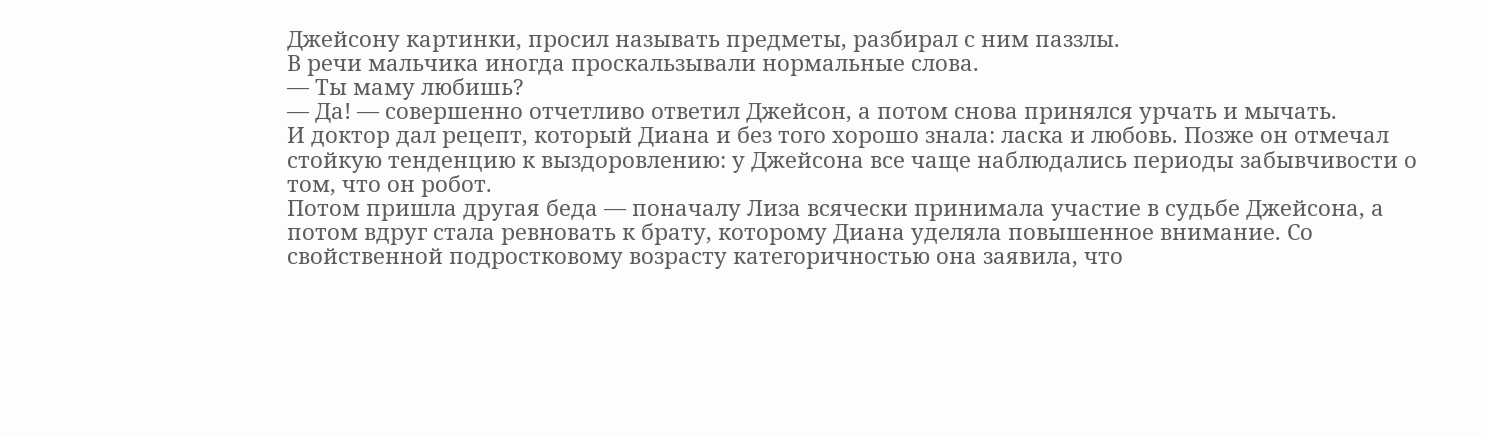Джейсону картинки, просил называть предметы, разбирал с ним паззлы.
В речи мальчика иногда проскальзывали нормальные слова.
— Ты маму любишь?
— Да! — совершенно отчетливо ответил Джейсон, а потом снова принялся урчать и мычать.
И доктор дал рецепт, который Диана и без того хорошо знала: ласка и любовь. Позже он отмечал стойкую тенденцию к выздоровлению: у Джейсона все чаще наблюдались периоды забывчивости о том, что он робот.
Потом пришла другая беда — поначалу Лиза всячески принимала участие в судьбе Джейсона, а потом вдруг стала ревновать к брату, которому Диана уделяла повышенное внимание. Со свойственной подростковому возрасту категоричностью она заявила, что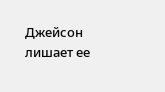Джейсон лишает ее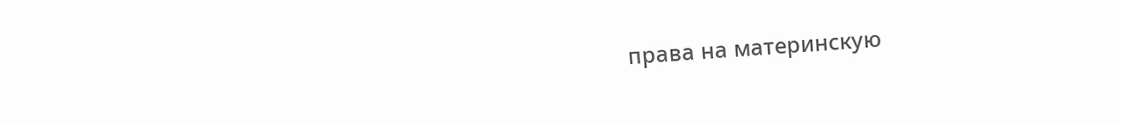права на материнскую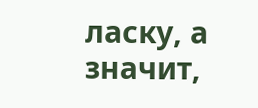ласку, а значит,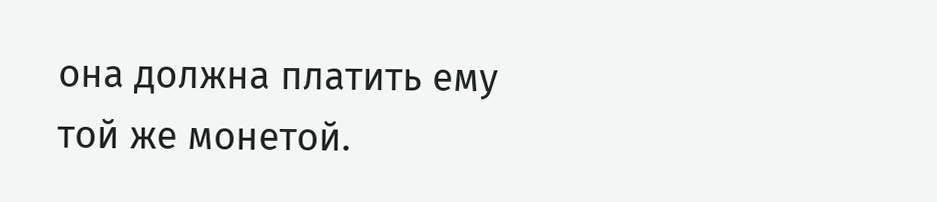она должна платить ему той же монетой.